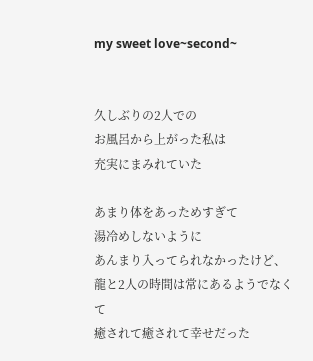my sweet love~second~


久しぶりの2人での
お風呂から上がった私は
充実にまみれていた

あまり体をあっためすぎて
湯冷めしないように
あんまり入ってられなかったけど、
龍と2人の時間は常にあるようでなくて
癒されて癒されて幸せだった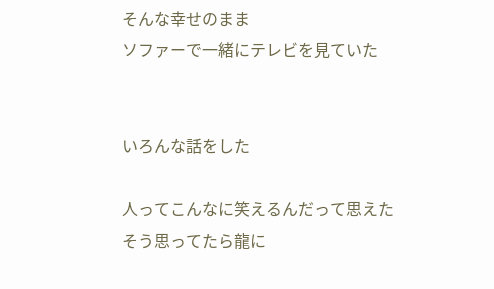そんな幸せのまま
ソファーで一緒にテレビを見ていた


いろんな話をした

人ってこんなに笑えるんだって思えた
そう思ってたら龍に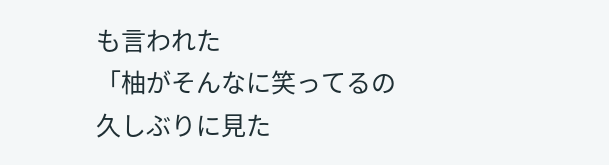も言われた
「柚がそんなに笑ってるの
久しぶりに見た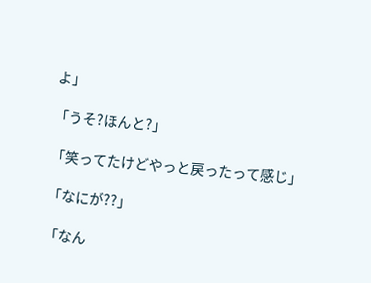よ」

「うそ?ほんと?」

「笑ってたけどやっと戻ったって感じ」

「なにが??」

「なん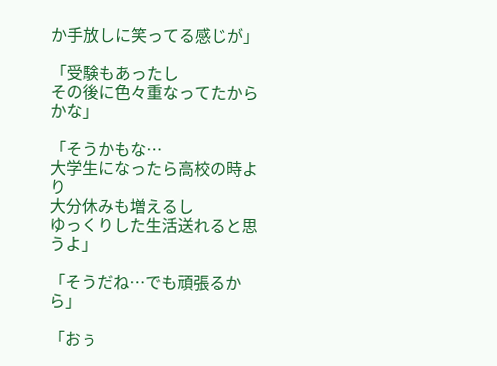か手放しに笑ってる感じが」

「受験もあったし
その後に色々重なってたからかな」

「そうかもな…
大学生になったら高校の時より
大分休みも増えるし
ゆっくりした生活送れると思うよ」

「そうだね…でも頑張るから」

「おぅ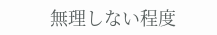無理しない程度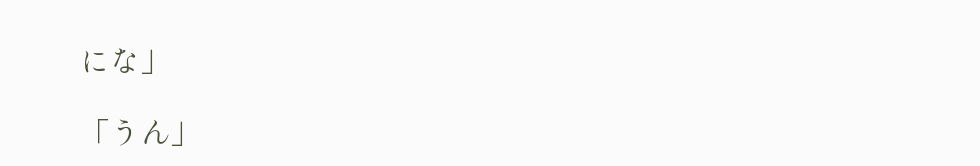にな」

「うん」